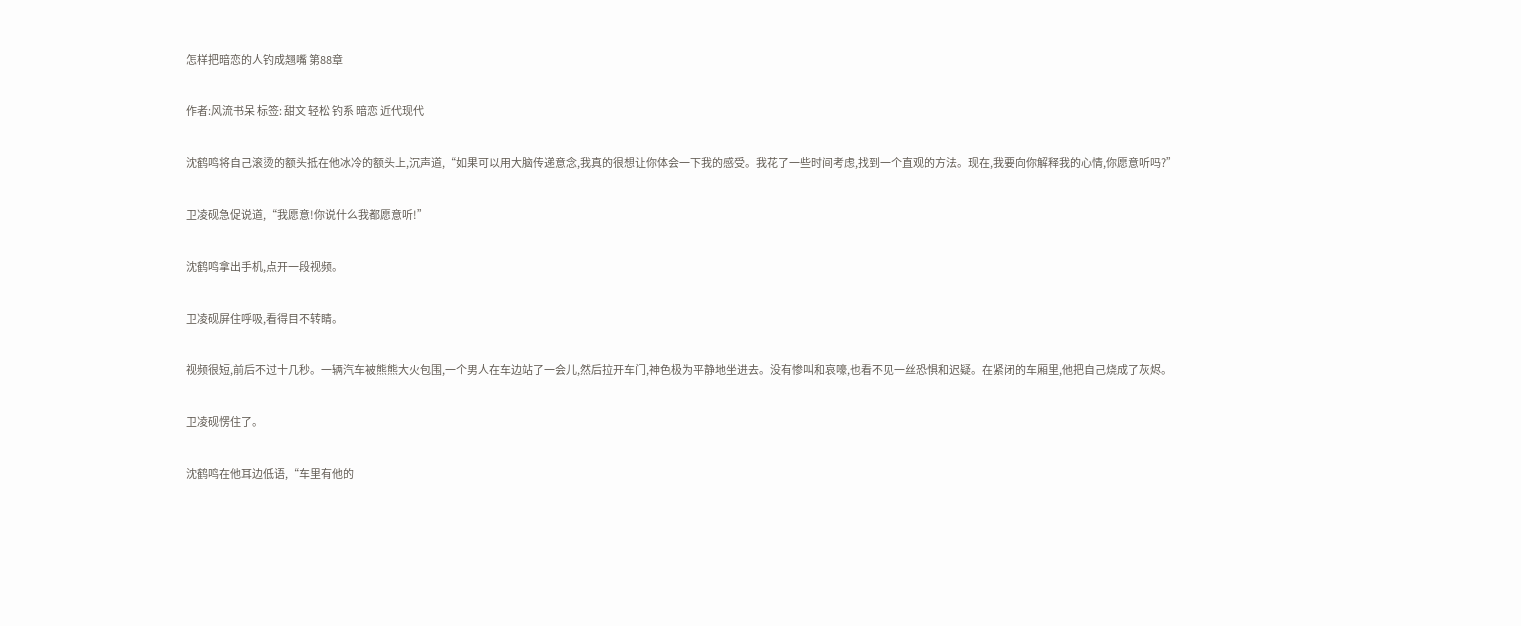怎样把暗恋的人钓成翘嘴 第88章

作者:风流书呆 标签: 甜文 轻松 钓系 暗恋 近代现代

沈鹤鸣将自己滚烫的额头抵在他冰冷的额头上,沉声道,“如果可以用大脑传递意念,我真的很想让你体会一下我的感受。我花了一些时间考虑,找到一个直观的方法。现在,我要向你解释我的心情,你愿意听吗?”

卫凌砚急促说道,“我愿意!你说什么我都愿意听!”

沈鹤鸣拿出手机,点开一段视频。

卫凌砚屏住呼吸,看得目不转睛。

视频很短,前后不过十几秒。一辆汽车被熊熊大火包围,一个男人在车边站了一会儿,然后拉开车门,神色极为平静地坐进去。没有惨叫和哀嚎,也看不见一丝恐惧和迟疑。在紧闭的车厢里,他把自己烧成了灰烬。

卫凌砚愣住了。

沈鹤鸣在他耳边低语,“车里有他的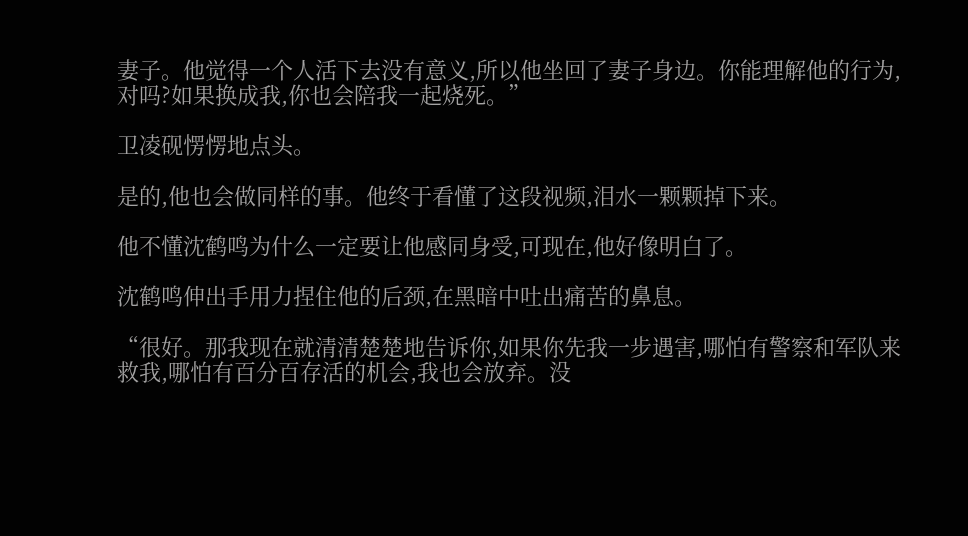妻子。他觉得一个人活下去没有意义,所以他坐回了妻子身边。你能理解他的行为,对吗?如果换成我,你也会陪我一起烧死。”

卫凌砚愣愣地点头。

是的,他也会做同样的事。他终于看懂了这段视频,泪水一颗颗掉下来。

他不懂沈鹤鸣为什么一定要让他感同身受,可现在,他好像明白了。

沈鹤鸣伸出手用力捏住他的后颈,在黑暗中吐出痛苦的鼻息。

“很好。那我现在就清清楚楚地告诉你,如果你先我一步遇害,哪怕有警察和军队来救我,哪怕有百分百存活的机会,我也会放弃。没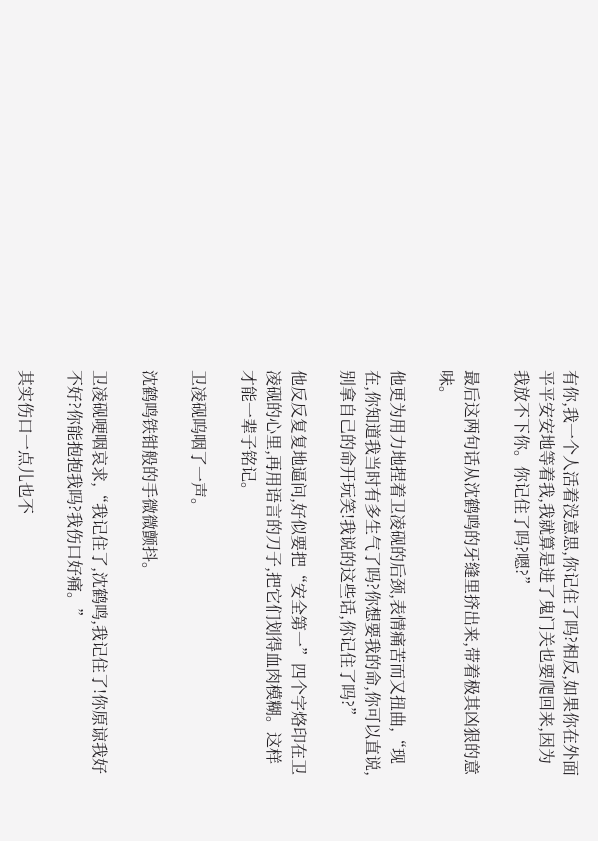有你,我一个人活着没意思,你记住了吗?相反,如果你在外面平平安安地等着我,我就算是进了鬼门关也要爬回来,因为我放不下你。你记住了吗?嗯?”

最后这两句话从沈鹤鸣的牙缝里挤出来,带着极其凶狠的意味。

他更为用力地捏着卫凌砚的后颈,表情痛苦而又扭曲,“现在,你知道我当时有多生气了吗?你想要我的命,你可以直说,别拿自己的命开玩笑!我说的这些话,你记住了吗?”

他反反复复地逼问,好似要把“安全第一”四个字烙印在卫凌砚的心里,再用语言的刀子,把它们划得血肉模糊。这样才能一辈子铭记。

卫凌砚呜咽了一声。

沈鹤鸣铁钳般的手微微颤抖。

卫凌砚哽咽哀求,“我记住了,沈鹤鸣,我记住了!你原谅我好不好?你能抱抱我吗?我伤口好痛。”

其实伤口一点儿也不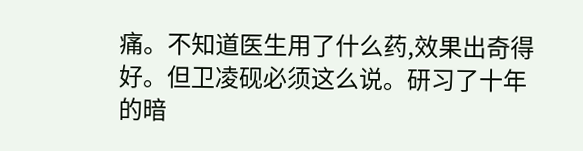痛。不知道医生用了什么药,效果出奇得好。但卫凌砚必须这么说。研习了十年的暗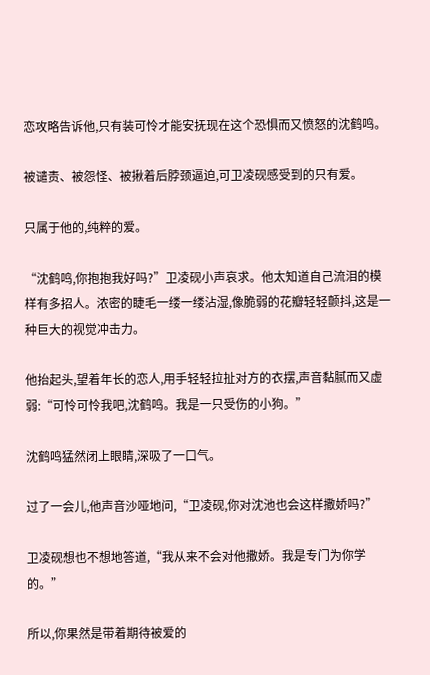恋攻略告诉他,只有装可怜才能安抚现在这个恐惧而又愤怒的沈鹤鸣。

被谴责、被怨怪、被揪着后脖颈逼迫,可卫凌砚感受到的只有爱。

只属于他的,纯粹的爱。

“沈鹤鸣,你抱抱我好吗?”卫凌砚小声哀求。他太知道自己流泪的模样有多招人。浓密的睫毛一缕一缕沾湿,像脆弱的花瓣轻轻颤抖,这是一种巨大的视觉冲击力。

他抬起头,望着年长的恋人,用手轻轻拉扯对方的衣摆,声音黏腻而又虚弱:“可怜可怜我吧,沈鹤鸣。我是一只受伤的小狗。”

沈鹤鸣猛然闭上眼睛,深吸了一口气。

过了一会儿,他声音沙哑地问,“卫凌砚,你对沈池也会这样撒娇吗?”

卫凌砚想也不想地答道,“我从来不会对他撒娇。我是专门为你学的。”

所以,你果然是带着期待被爱的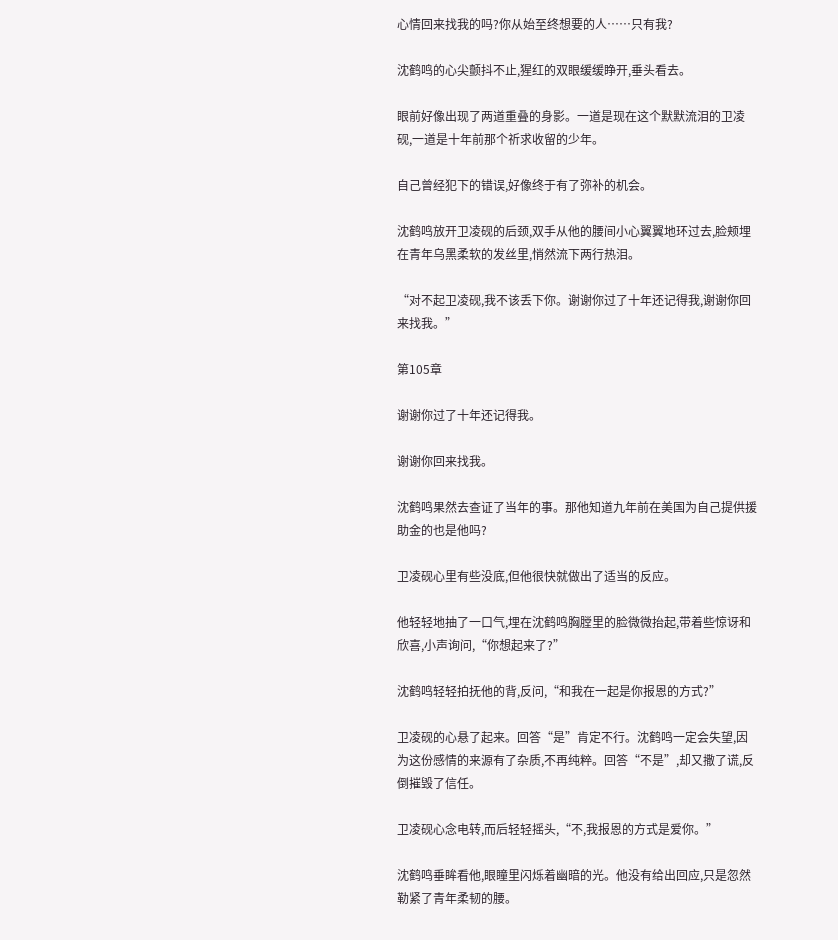心情回来找我的吗?你从始至终想要的人……只有我?

沈鹤鸣的心尖颤抖不止,猩红的双眼缓缓睁开,垂头看去。

眼前好像出现了两道重叠的身影。一道是现在这个默默流泪的卫凌砚,一道是十年前那个祈求收留的少年。

自己曾经犯下的错误,好像终于有了弥补的机会。

沈鹤鸣放开卫凌砚的后颈,双手从他的腰间小心翼翼地环过去,脸颊埋在青年乌黑柔软的发丝里,悄然流下两行热泪。

“对不起卫凌砚,我不该丢下你。谢谢你过了十年还记得我,谢谢你回来找我。”

第105章

谢谢你过了十年还记得我。

谢谢你回来找我。

沈鹤鸣果然去查证了当年的事。那他知道九年前在美国为自己提供援助金的也是他吗?

卫凌砚心里有些没底,但他很快就做出了适当的反应。

他轻轻地抽了一口气,埋在沈鹤鸣胸膛里的脸微微抬起,带着些惊讶和欣喜,小声询问,“你想起来了?”

沈鹤鸣轻轻拍抚他的背,反问,“和我在一起是你报恩的方式?”

卫凌砚的心悬了起来。回答“是”肯定不行。沈鹤鸣一定会失望,因为这份感情的来源有了杂质,不再纯粹。回答“不是”,却又撒了谎,反倒摧毁了信任。

卫凌砚心念电转,而后轻轻摇头,“不,我报恩的方式是爱你。”

沈鹤鸣垂眸看他,眼瞳里闪烁着幽暗的光。他没有给出回应,只是忽然勒紧了青年柔韧的腰。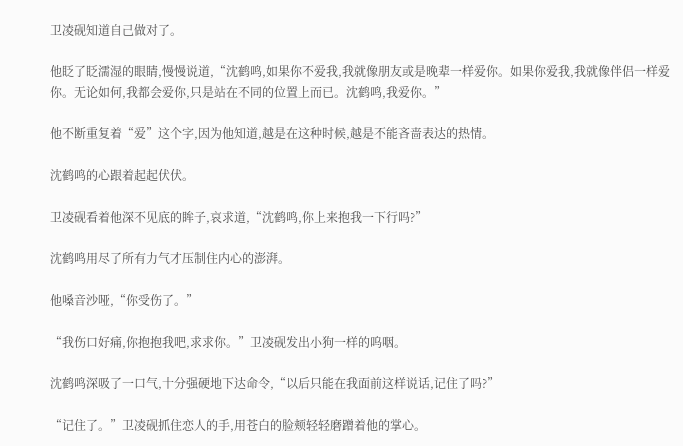卫凌砚知道自己做对了。

他眨了眨濡湿的眼睛,慢慢说道,“沈鹤鸣,如果你不爱我,我就像朋友或是晚辈一样爱你。如果你爱我,我就像伴侣一样爱你。无论如何,我都会爱你,只是站在不同的位置上而已。沈鹤鸣,我爱你。”

他不断重复着“爱”这个字,因为他知道,越是在这种时候,越是不能吝啬表达的热情。

沈鹤鸣的心跟着起起伏伏。

卫凌砚看着他深不见底的眸子,哀求道,“沈鹤鸣,你上来抱我一下行吗?”

沈鹤鸣用尽了所有力气才压制住内心的澎湃。

他嗓音沙哑,“你受伤了。”

“我伤口好痛,你抱抱我吧,求求你。”卫凌砚发出小狗一样的呜咽。

沈鹤鸣深吸了一口气,十分强硬地下达命令,“以后只能在我面前这样说话,记住了吗?”

“记住了。”卫凌砚抓住恋人的手,用苍白的脸颊轻轻磨蹭着他的掌心。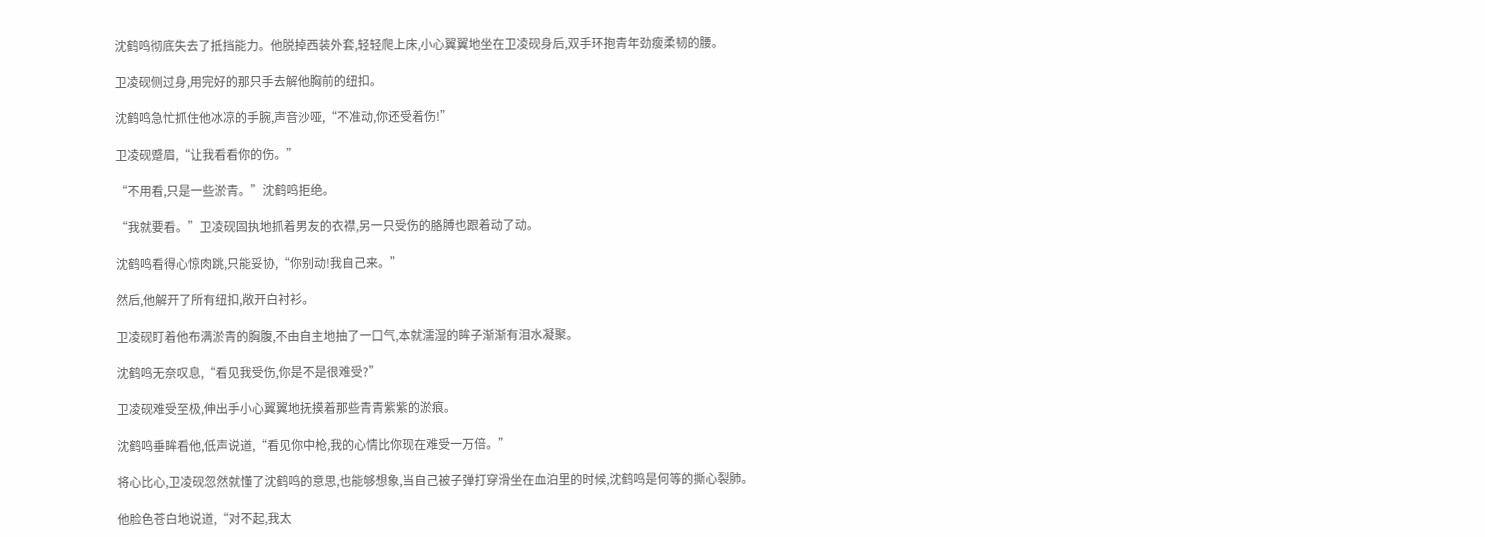沈鹤鸣彻底失去了抵挡能力。他脱掉西装外套,轻轻爬上床,小心翼翼地坐在卫凌砚身后,双手环抱青年劲瘦柔韧的腰。

卫凌砚侧过身,用完好的那只手去解他胸前的纽扣。

沈鹤鸣急忙抓住他冰凉的手腕,声音沙哑,“不准动,你还受着伤!”

卫凌砚蹙眉,“让我看看你的伤。”

“不用看,只是一些淤青。”沈鹤鸣拒绝。

“我就要看。”卫凌砚固执地抓着男友的衣襟,另一只受伤的胳膊也跟着动了动。

沈鹤鸣看得心惊肉跳,只能妥协,“你别动!我自己来。”

然后,他解开了所有纽扣,敞开白衬衫。

卫凌砚盯着他布满淤青的胸腹,不由自主地抽了一口气,本就濡湿的眸子渐渐有泪水凝聚。

沈鹤鸣无奈叹息,“看见我受伤,你是不是很难受?”

卫凌砚难受至极,伸出手小心翼翼地抚摸着那些青青紫紫的淤痕。

沈鹤鸣垂眸看他,低声说道,“看见你中枪,我的心情比你现在难受一万倍。”

将心比心,卫凌砚忽然就懂了沈鹤鸣的意思,也能够想象,当自己被子弹打穿滑坐在血泊里的时候,沈鹤鸣是何等的撕心裂肺。

他脸色苍白地说道,“对不起,我太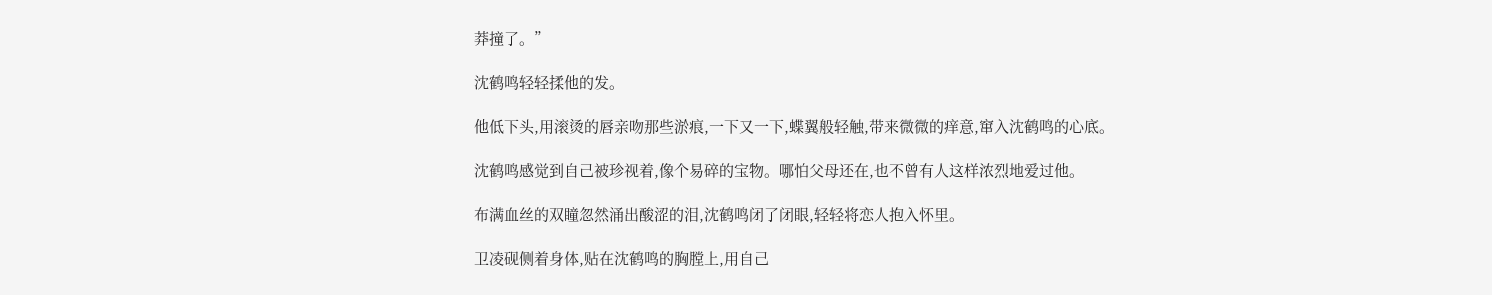莽撞了。”

沈鹤鸣轻轻揉他的发。

他低下头,用滚烫的唇亲吻那些淤痕,一下又一下,蝶翼般轻触,带来微微的痒意,窜入沈鹤鸣的心底。

沈鹤鸣感觉到自己被珍视着,像个易碎的宝物。哪怕父母还在,也不曾有人这样浓烈地爱过他。

布满血丝的双瞳忽然涌出酸涩的泪,沈鹤鸣闭了闭眼,轻轻将恋人抱入怀里。

卫凌砚侧着身体,贴在沈鹤鸣的胸膛上,用自己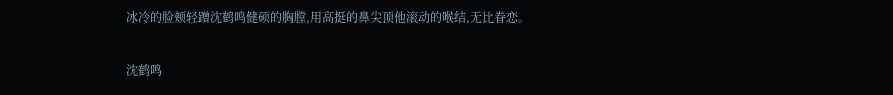冰冷的脸颊轻蹭沈鹤鸣健硕的胸膛,用高挺的鼻尖顶他滚动的喉结,无比眷恋。

沈鹤鸣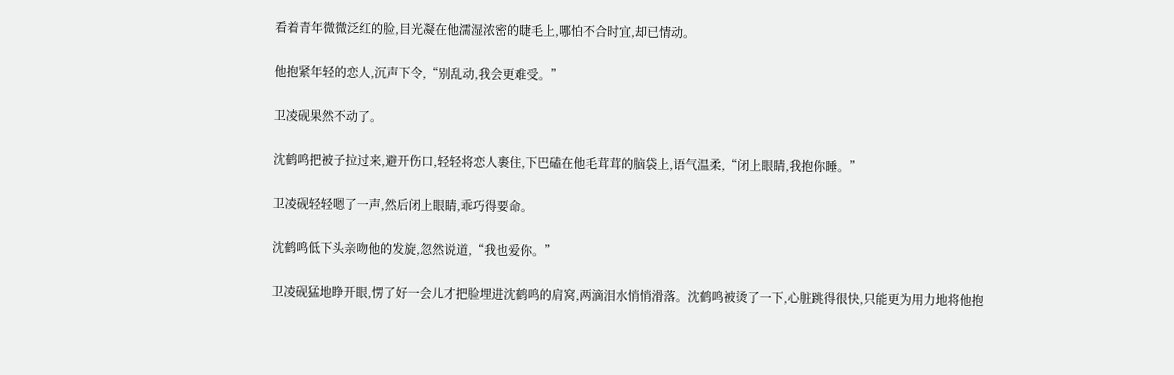看着青年微微泛红的脸,目光凝在他濡湿浓密的睫毛上,哪怕不合时宜,却已情动。

他抱紧年轻的恋人,沉声下令,“别乱动,我会更难受。”

卫凌砚果然不动了。

沈鹤鸣把被子拉过来,避开伤口,轻轻将恋人裹住,下巴磕在他毛茸茸的脑袋上,语气温柔,“闭上眼睛,我抱你睡。”

卫凌砚轻轻嗯了一声,然后闭上眼睛,乖巧得要命。

沈鹤鸣低下头亲吻他的发旋,忽然说道,“我也爱你。”

卫凌砚猛地睁开眼,愣了好一会儿才把脸埋进沈鹤鸣的肩窝,两滴泪水悄悄滑落。沈鹤鸣被烫了一下,心脏跳得很快,只能更为用力地将他抱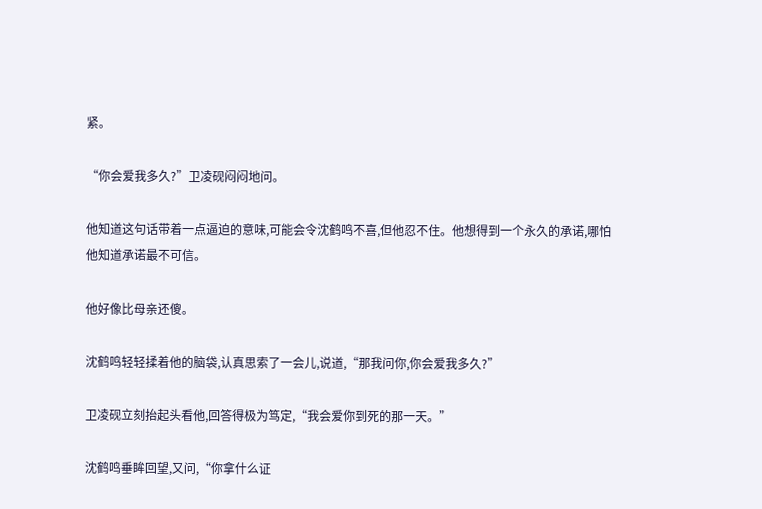紧。

“你会爱我多久?”卫凌砚闷闷地问。

他知道这句话带着一点逼迫的意味,可能会令沈鹤鸣不喜,但他忍不住。他想得到一个永久的承诺,哪怕他知道承诺最不可信。

他好像比母亲还傻。

沈鹤鸣轻轻揉着他的脑袋,认真思索了一会儿,说道,“那我问你,你会爱我多久?”

卫凌砚立刻抬起头看他,回答得极为笃定,“我会爱你到死的那一天。”

沈鹤鸣垂眸回望,又问,“你拿什么证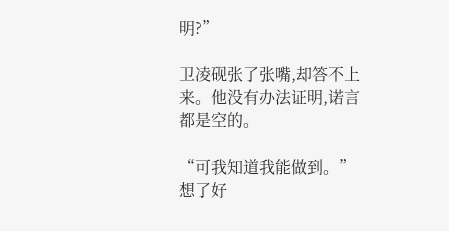明?”

卫凌砚张了张嘴,却答不上来。他没有办法证明,诺言都是空的。

“可我知道我能做到。”想了好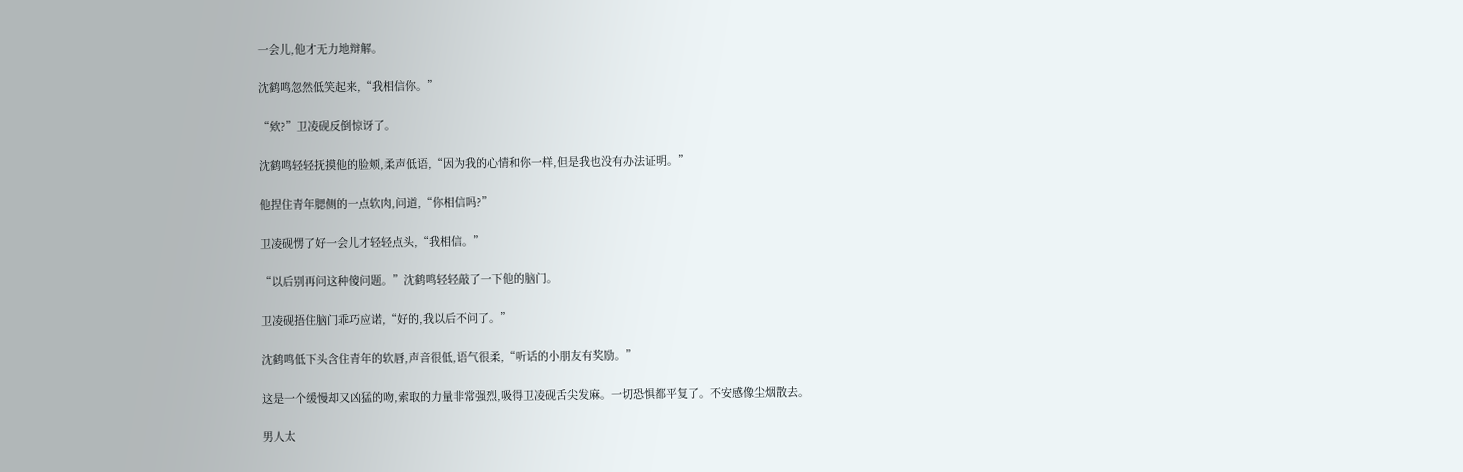一会儿,他才无力地辩解。

沈鹤鸣忽然低笑起来,“我相信你。”

“欸?”卫凌砚反倒惊讶了。

沈鹤鸣轻轻抚摸他的脸颊,柔声低语,“因为我的心情和你一样,但是我也没有办法证明。”

他捏住青年腮侧的一点软肉,问道,“你相信吗?”

卫凌砚愣了好一会儿才轻轻点头,“我相信。”

“以后别再问这种傻问题。”沈鹤鸣轻轻敲了一下他的脑门。

卫凌砚捂住脑门乖巧应诺,“好的,我以后不问了。”

沈鹤鸣低下头含住青年的软唇,声音很低,语气很柔,“听话的小朋友有奖励。”

这是一个缓慢却又凶猛的吻,索取的力量非常强烈,吸得卫凌砚舌尖发麻。一切恐惧都平复了。不安感像尘烟散去。

男人太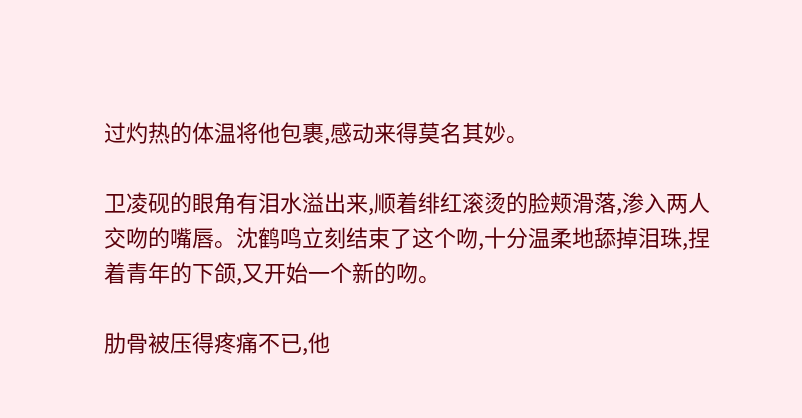过灼热的体温将他包裹,感动来得莫名其妙。

卫凌砚的眼角有泪水溢出来,顺着绯红滚烫的脸颊滑落,渗入两人交吻的嘴唇。沈鹤鸣立刻结束了这个吻,十分温柔地舔掉泪珠,捏着青年的下颌,又开始一个新的吻。

肋骨被压得疼痛不已,他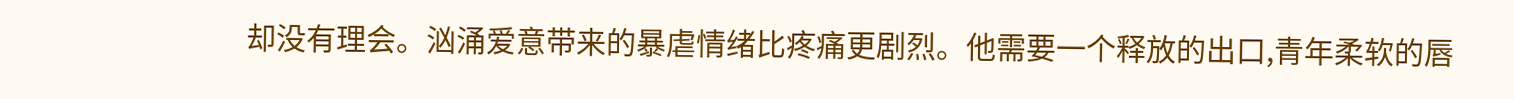却没有理会。汹涌爱意带来的暴虐情绪比疼痛更剧烈。他需要一个释放的出口,青年柔软的唇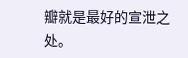瓣就是最好的宣泄之处。